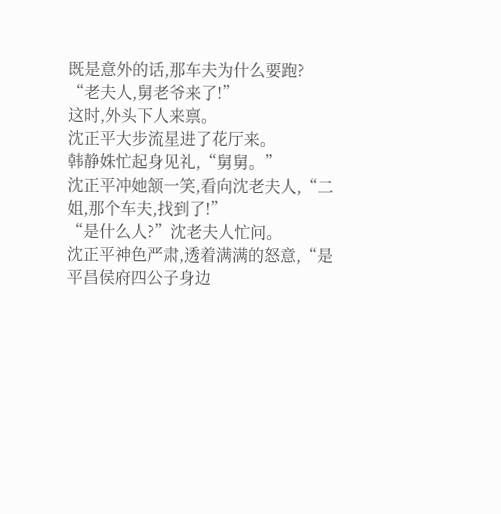既是意外的话,那车夫为什么要跑?
“老夫人,舅老爷来了!”
这时,外头下人来禀。
沈正平大步流星进了花厅来。
韩静姝忙起身见礼,“舅舅。”
沈正平冲她颔一笑,看向沈老夫人,“二姐,那个车夫,找到了!”
“是什么人?”沈老夫人忙问。
沈正平神色严肃,透着满满的怒意,“是平昌侯府四公子身边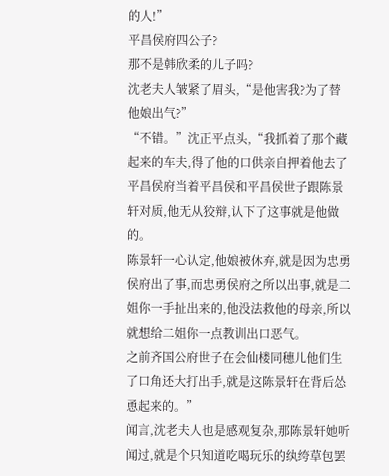的人!”
平昌侯府四公子?
那不是韩欣柔的儿子吗?
沈老夫人皱紧了眉头,“是他害我?为了替他娘出气?”
“不错。”沈正平点头,“我抓着了那个藏起来的车夫,得了他的口供亲自押着他去了平昌侯府当着平昌侯和平昌侯世子跟陈景轩对质,他无从狡辩,认下了这事就是他做的。
陈景轩一心认定,他娘被休弃,就是因为忠勇侯府出了事,而忠勇侯府之所以出事,就是二姐你一手扯出来的,他没法救他的母亲,所以就想给二姐你一点教训出口恶气。
之前齐国公府世子在会仙楼同穗儿他们生了口角还大打出手,就是这陈景轩在背后怂恿起来的。”
闻言,沈老夫人也是感观复杂,那陈景轩她听闻过,就是个只知道吃喝玩乐的纨绔草包罢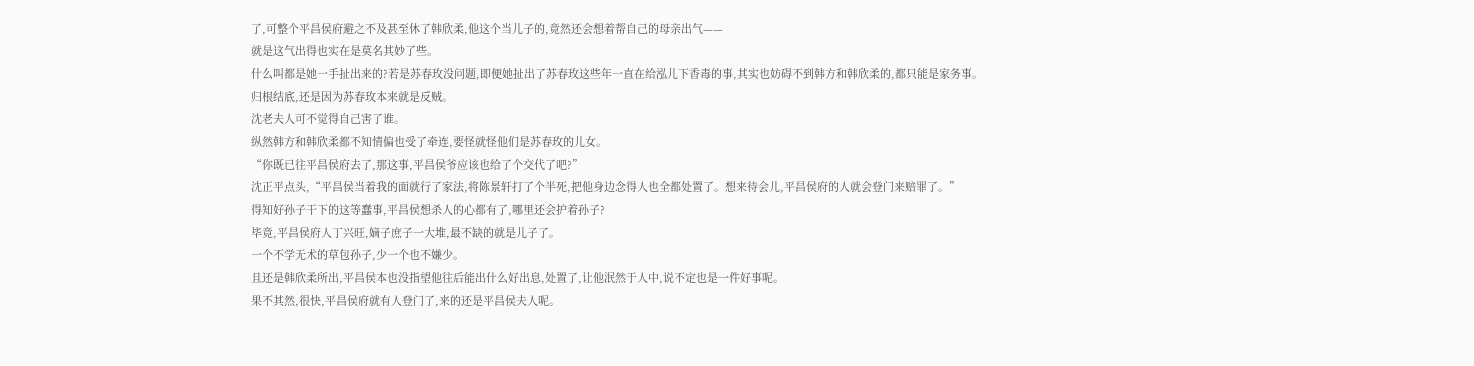了,可整个平昌侯府避之不及甚至休了韩欣柔,他这个当儿子的,竟然还会想着帮自己的母亲出气——
就是这气出得也实在是莫名其妙了些。
什么叫都是她一手扯出来的?若是苏春玫没问题,即便她扯出了苏春玫这些年一直在给泓儿下香毒的事,其实也妨碍不到韩方和韩欣柔的,都只能是家务事。
归根结底,还是因为苏春玫本来就是反贼。
沈老夫人可不觉得自己害了谁。
纵然韩方和韩欣柔都不知情偏也受了牵连,要怪就怪他们是苏春玫的儿女。
“你既已往平昌侯府去了,那这事,平昌侯爷应该也给了个交代了吧?”
沈正平点头,“平昌侯当着我的面就行了家法,将陈景轩打了个半死,把他身边念得人也全都处置了。想来待会儿,平昌侯府的人就会登门来赔罪了。”
得知好孙子干下的这等蠢事,平昌侯想杀人的心都有了,哪里还会护着孙子?
毕竟,平昌侯府人丁兴旺,嫡子庶子一大堆,最不缺的就是儿子了。
一个不学无术的草包孙子,少一个也不嫌少。
且还是韩欣柔所出,平昌侯本也没指望他往后能出什么好出息,处置了,让他泯然于人中,说不定也是一件好事呢。
果不其然,很快,平昌侯府就有人登门了,来的还是平昌侯夫人呢。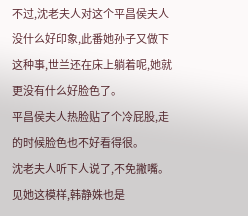不过,沈老夫人对这个平昌侯夫人没什么好印象,此番她孙子又做下这种事,世兰还在床上躺着呢,她就更没有什么好脸色了。
平昌侯夫人热脸贴了个冷屁股,走的时候脸色也不好看得很。
沈老夫人听下人说了,不免撇嘴。
见她这模样,韩静姝也是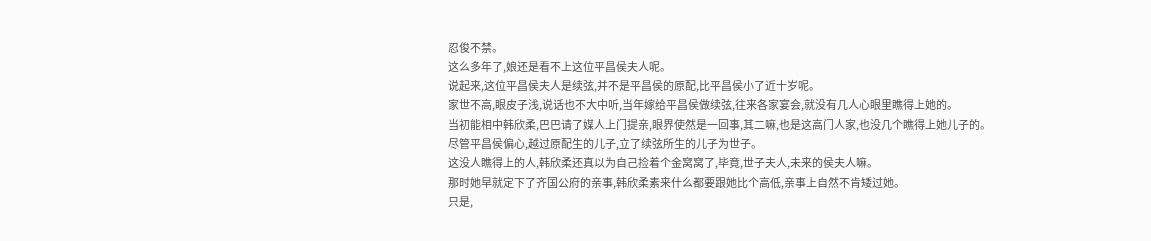忍俊不禁。
这么多年了,娘还是看不上这位平昌侯夫人呢。
说起来,这位平昌侯夫人是续弦,并不是平昌侯的原配,比平昌侯小了近十岁呢。
家世不高,眼皮子浅,说话也不大中听,当年嫁给平昌侯做续弦,往来各家宴会,就没有几人心眼里瞧得上她的。
当初能相中韩欣柔,巴巴请了媒人上门提亲,眼界使然是一回事,其二嘛,也是这高门人家,也没几个瞧得上她儿子的。
尽管平昌侯偏心,越过原配生的儿子,立了续弦所生的儿子为世子。
这没人瞧得上的人,韩欣柔还真以为自己捡着个金窝窝了,毕竟,世子夫人,未来的侯夫人嘛。
那时她早就定下了齐国公府的亲事,韩欣柔素来什么都要跟她比个高低,亲事上自然不肯矮过她。
只是,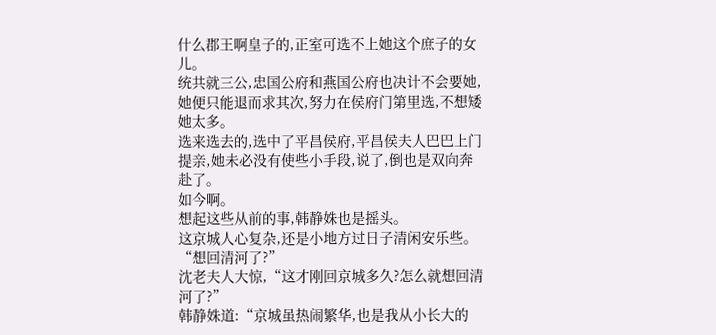什么郡王啊皇子的,正室可选不上她这个庶子的女儿。
统共就三公,忠国公府和燕国公府也决计不会要她,她便只能退而求其次,努力在侯府门第里选,不想矮她太多。
选来选去的,选中了平昌侯府,平昌侯夫人巴巴上门提亲,她未必没有使些小手段,说了,倒也是双向奔赴了。
如今啊。
想起这些从前的事,韩静姝也是摇头。
这京城人心复杂,还是小地方过日子清闲安乐些。
“想回清河了?”
沈老夫人大惊,“这才刚回京城多久?怎么就想回清河了?”
韩静姝道:“京城虽热闹繁华,也是我从小长大的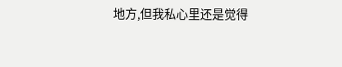地方,但我私心里还是觉得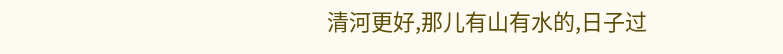清河更好,那儿有山有水的,日子过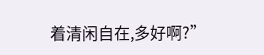着清闲自在,多好啊?”